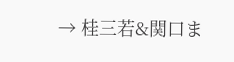→ 桂三若&関口ま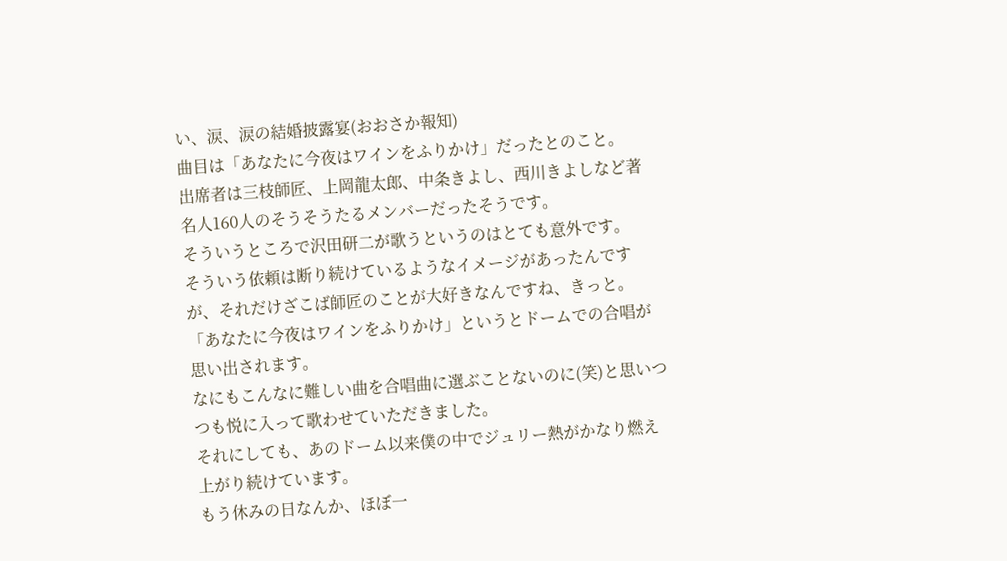い、涙、涙の結婚披露宴(おおさか報知)
曲目は「あなたに今夜はワインをふりかけ」だったとのこと。
出席者は三枝師匠、上岡龍太郎、中条きよし、西川きよしなど著名人160人のそうそうたるメンバーだったそうです。
そういうところで沢田研二が歌うというのはとても意外です。
そういう依頼は断り続けているようなイメージがあったんですが、それだけざこば師匠のことが大好きなんですね、きっと。
「あなたに今夜はワインをふりかけ」というとドームでの合唱が思い出されます。
なにもこんなに難しい曲を合唱曲に選ぶことないのに(笑)と思いつつも悦に入って歌わせていただきました。
それにしても、あのドーム以来僕の中でジュリー熱がかなり燃え上がり続けています。
もう休みの日なんか、ほぼ一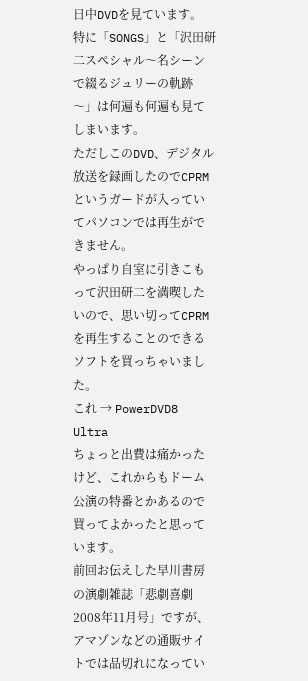日中DVDを見ています。
特に「SONGS」と「沢田研二スペシャル〜名シーンで綴るジュリーの軌跡〜」は何遍も何遍も見てしまいます。
ただしこのDVD、デジタル放送を録画したのでCPRMというガードが入っていてパソコンでは再生ができません。
やっぱり自室に引きこもって沢田研二を満喫したいので、思い切ってCPRMを再生することのできるソフトを買っちゃいました。
これ → PowerDVD8 Ultra
ちょっと出費は痛かったけど、これからもドーム公演の特番とかあるので買ってよかったと思っています。
前回お伝えした早川書房の演劇雑誌「悲劇喜劇2008年11月号」ですが、アマゾンなどの通販サイトでは品切れになってい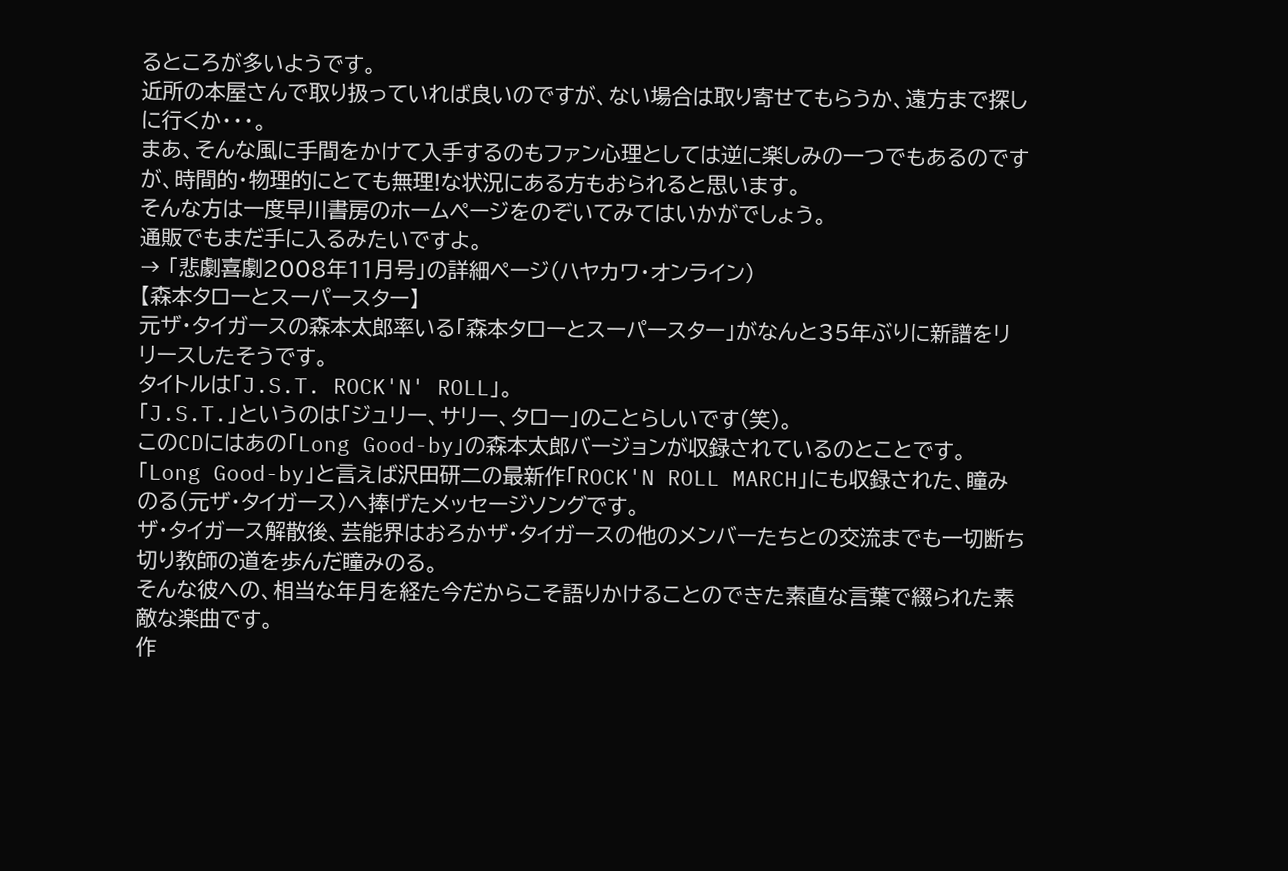るところが多いようです。
近所の本屋さんで取り扱っていれば良いのですが、ない場合は取り寄せてもらうか、遠方まで探しに行くか・・・。
まあ、そんな風に手間をかけて入手するのもファン心理としては逆に楽しみの一つでもあるのですが、時間的・物理的にとても無理!な状況にある方もおられると思います。
そんな方は一度早川書房のホームページをのぞいてみてはいかがでしょう。
通販でもまだ手に入るみたいですよ。
→ 「悲劇喜劇2008年11月号」の詳細ページ(ハヤカワ・オンライン)
【森本タローとスーパースター】
元ザ・タイガースの森本太郎率いる「森本タローとスーパースター」がなんと35年ぶりに新譜をリリースしたそうです。
タイトルは「J.S.T. ROCK'N' ROLL」。
「J.S.T.」というのは「ジュリー、サリー、タロー」のことらしいです(笑)。
このCDにはあの「Long Good-by」の森本太郎バージョンが収録されているのとことです。
「Long Good-by」と言えば沢田研二の最新作「ROCK'N ROLL MARCH」にも収録された、瞳みのる(元ザ・タイガース)へ捧げたメッセージソングです。
ザ・タイガース解散後、芸能界はおろかザ・タイガースの他のメンバーたちとの交流までも一切断ち切り教師の道を歩んだ瞳みのる。
そんな彼への、相当な年月を経た今だからこそ語りかけることのできた素直な言葉で綴られた素敵な楽曲です。
作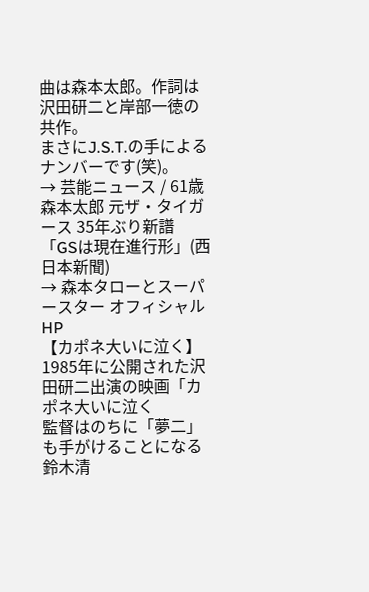曲は森本太郎。作詞は沢田研二と岸部一徳の共作。
まさにJ.S.T.の手によるナンバーです(笑)。
→ 芸能ニュース / 61歳 森本太郎 元ザ・タイガース 35年ぶり新譜 「GSは現在進行形」(西日本新聞)
→ 森本タローとスーパースター オフィシャルHP
【カポネ大いに泣く】
1985年に公開された沢田研二出演の映画「カポネ大いに泣く
監督はのちに「夢二」も手がけることになる鈴木清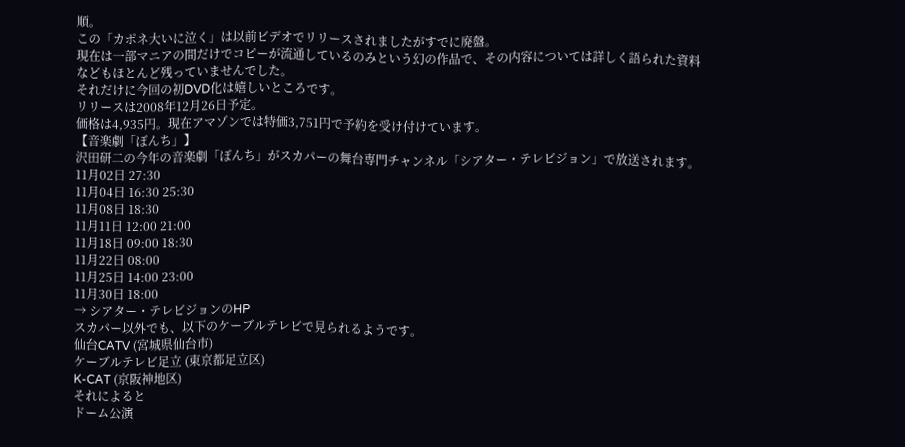順。
この「カポネ大いに泣く」は以前ビデオでリリースされましたがすでに廃盤。
現在は一部マニアの間だけでコピーが流通しているのみという幻の作品で、その内容については詳しく語られた資料などもほとんど残っていませんでした。
それだけに今回の初DVD化は嬉しいところです。
リリースは2008年12月26日予定。
価格は4,935円。現在アマゾンでは特価3,751円で予約を受け付けています。
【音楽劇「ぼんち」】
沢田研二の今年の音楽劇「ぼんち」がスカパーの舞台専門チャンネル「シアター・テレビジョン」で放送されます。
11月02日 27:30
11月04日 16:30 25:30
11月08日 18:30
11月11日 12:00 21:00
11月18日 09:00 18:30
11月22日 08:00
11月25日 14:00 23:00
11月30日 18:00
→ シアター・テレビジョンのHP
スカパー以外でも、以下のケーブルテレビで見られるようです。
仙台CATV (宮城県仙台市)
ケーブルテレビ足立 (東京都足立区)
K-CAT (京阪神地区)
それによると
ドーム公演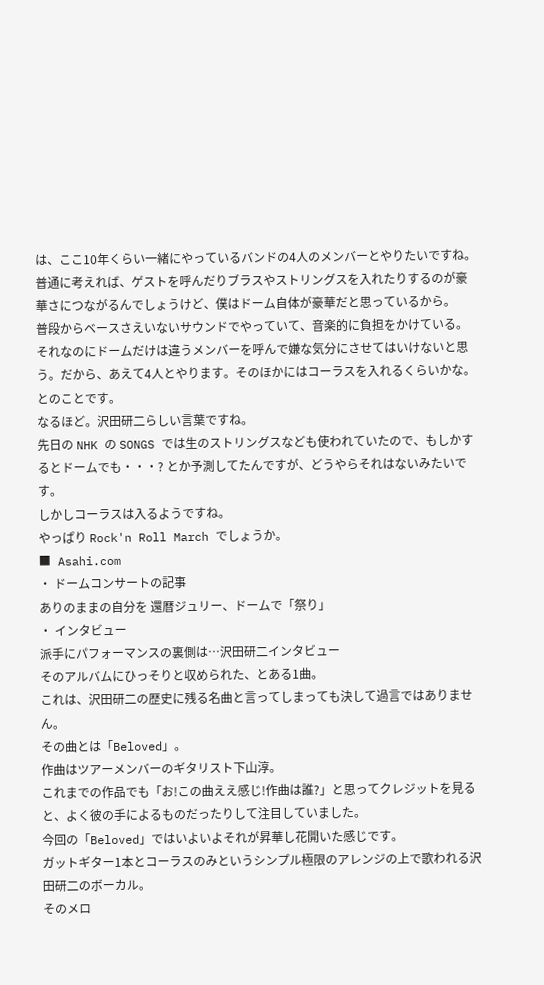は、ここ10年くらい一緒にやっているバンドの4人のメンバーとやりたいですね。普通に考えれば、ゲストを呼んだりブラスやストリングスを入れたりするのが豪華さにつながるんでしょうけど、僕はドーム自体が豪華だと思っているから。
普段からベースさえいないサウンドでやっていて、音楽的に負担をかけている。それなのにドームだけは違うメンバーを呼んで嫌な気分にさせてはいけないと思う。だから、あえて4人とやります。そのほかにはコーラスを入れるくらいかな。
とのことです。
なるほど。沢田研二らしい言葉ですね。
先日の NHK の SONGS では生のストリングスなども使われていたので、もしかするとドームでも・・・? とか予測してたんですが、どうやらそれはないみたいです。
しかしコーラスは入るようですね。
やっぱり Rock'n Roll March でしょうか。
■ Asahi.com
・ ドームコンサートの記事
ありのままの自分を 還暦ジュリー、ドームで「祭り」
・ インタビュー
派手にパフォーマンスの裏側は…沢田研二インタビュー
そのアルバムにひっそりと収められた、とある1曲。
これは、沢田研二の歴史に残る名曲と言ってしまっても決して過言ではありません。
その曲とは「Beloved」。
作曲はツアーメンバーのギタリスト下山淳。
これまでの作品でも「お!この曲ええ感じ!作曲は誰?」と思ってクレジットを見ると、よく彼の手によるものだったりして注目していました。
今回の「Beloved」ではいよいよそれが昇華し花開いた感じです。
ガットギター1本とコーラスのみというシンプル極限のアレンジの上で歌われる沢田研二のボーカル。
そのメロ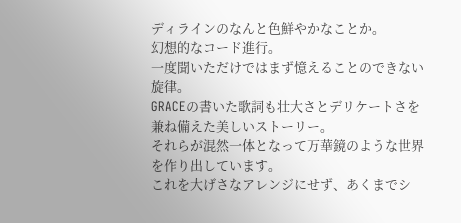ディラインのなんと色鮮やかなことか。
幻想的なコード進行。
一度聞いただけではまず憶えることのできない旋律。
GRACEの書いた歌詞も壮大さとデリケートさを兼ね備えた美しいストーリー。
それらが混然一体となって万華鏡のような世界を作り出しています。
これを大げさなアレンジにせず、あくまでシ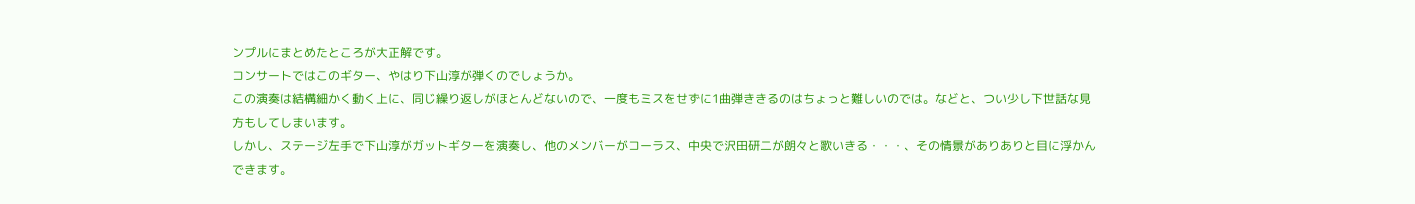ンプルにまとめたところが大正解です。
コンサートではこのギター、やはり下山淳が弾くのでしょうか。
この演奏は結構細かく動く上に、同じ繰り返しがほとんどないので、一度もミスをせずに1曲弾ききるのはちょっと難しいのでは。などと、つい少し下世話な見方もしてしまいます。
しかし、ステージ左手で下山淳がガットギターを演奏し、他のメンバーがコーラス、中央で沢田研二が朗々と歌いきる・・・、その情景がありありと目に浮かんできます。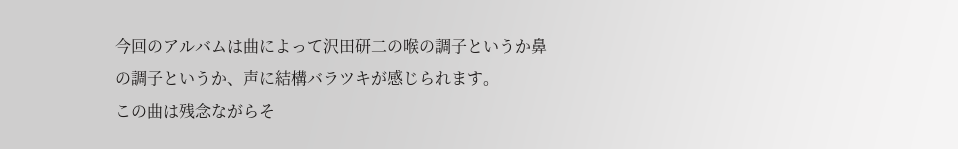今回のアルバムは曲によって沢田研二の喉の調子というか鼻の調子というか、声に結構バラツキが感じられます。
この曲は残念ながらそ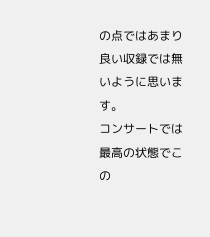の点ではあまり良い収録では無いように思います。
コンサートでは最高の状態でこの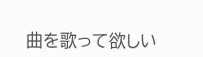曲を歌って欲しい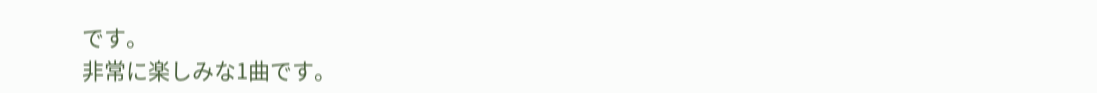です。
非常に楽しみな1曲です。